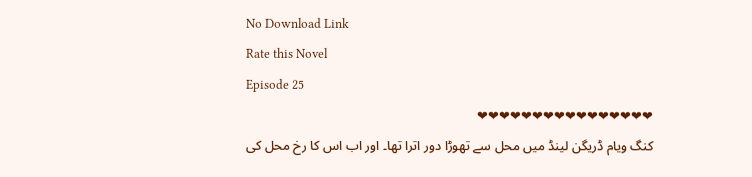No Download Link
Rate this Novel
Episode 25
❤❤❤❤❤❤❤❤❤❤❤❤❤❤❤❤
کنگ ویام ڈریگن لینڈ میں محل سے تھوڑا دور اترا تھا۔ اور اب اس کا رخ محل کی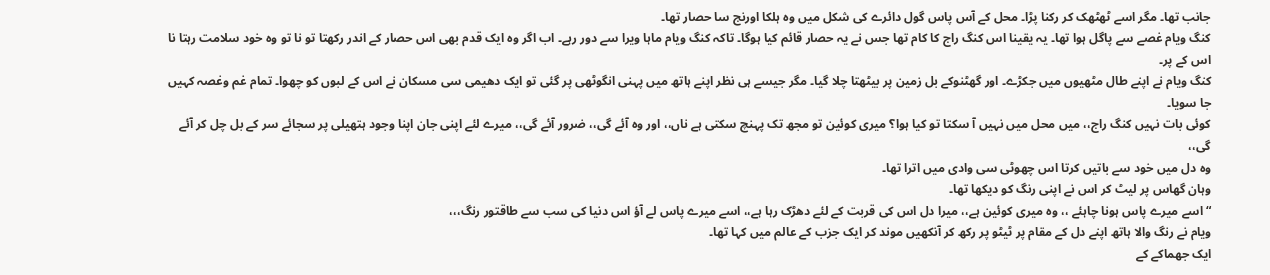جانب تھا۔ مگر اسے ٹھٹھک کر رکنا پڑا۔ محل کے آس پاس گول دائرے کی شکل میں وہ ہلکا اورنج سا حصار تھا۔
کنگ ویام غصے سے پاگل ہوا تھا۔ یہ یقینا اس کنگ راج کا کام تھا جس نے یہ حصار قائم کیا ہوگا۔ تاکہ کنگ ویام ماہا ویرا سے دور رہے۔ اب اگر وہ ایک قدم بھی اس حصار کے اندر رکھتا تو نا تو وہ خود سلامت رہتا نا اس کے پر۔
کنگ ویام نے اپنے طال مٹھیوں میں جکڑے۔ اور گھٹنوکے بل زمین پر بیٹھتا چلا گیا۔ مگر جیسے ہی نظر اپنے ہاتھ میں پہنی انگوٹھی پر گئی تو ایک دھیمی سی مسکان نے اس کے لبوں کو چھوا۔ تمام غم وغصہ کہیں جا سویا۔
کوئی بات نہیں کنگ راج،، میں محل میں نہیں آ سکتا تو کیا ہوا؟ میری کوئین تو مجھ تک پہنچ سکتی ہے ناں،، اور وہ آئے گی،، ضرور آئے گی،، میرے لئے اپنی جان اپنا وجود ہتھیلی پر سجائے سر کے بل چل کر آئے گی،،
وہ دل میں خود سے باتیں کرتا اس چھوٹی سی وادی میں اترا تھا۔
وہان گھاس پر لیٹ کر اس نے اپنی رنگ کو دیکھا تھا۔
“اسے میرے پاس ہونا چاہئے ،، وہ میری کوئین ہے،، میرا دل اس کی قربت کے لئے دھڑک رہا ہے،، اسے میرے پاس لے آؤ اس دنیا کی سب سے طاقتور رنگ،،،
ویام نے رنگ والا ہاتھ اپنے دل کے مقام پر ٹیٹو پر رکھ کر آنکھیں موند کر ایک جزب کے عالم میں کہا تھا۔
ایک جھماکے کے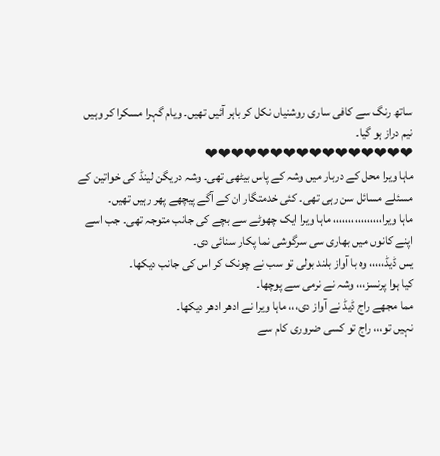ساتھ رنگ سے کافی ساری روشنیاں نکل کر باہر آئیں تھیں۔ ویام گہرا مسکرا کر وہیں نیم دراز ہو گیا۔
❤❤❤❤❤❤❤❤❤❤❤❤❤❤❤❤
ماہا ویرا محل کے دربار میں وشہ کے پاس بیٹھی تھی۔ وشہ دریگن لینڈ کی خواتین کے مسئلے مسائل سن رہی تھی۔ کئی خدمتگار ان کے آگے پیچھے پھر رہیں تھیں۔
ماہا ویرا،،،،،،،،،،،،،،،، ماہا ویرا ایک چھوٹے سے بچے کی جانب متوجہ تھی۔ جب اسے اپنے کانوں میں بھاری سی سرگوشی نما پکار سنائی دی۔
یس ڈیڈ،،،،، وہ با آواز بلند بولی تو سب نے چونک کر اس کی جانب دیکھا۔
کیا ہوا پرنسز،،، وشہ نے نرمی سے پوچھا۔
مما مجھے راج ڈیڈ نے آواز دی،،، ماہا ویرا نے ادھر ادھر دیکھا۔
نہیں تو،،، راج تو کسی ضروری کام سے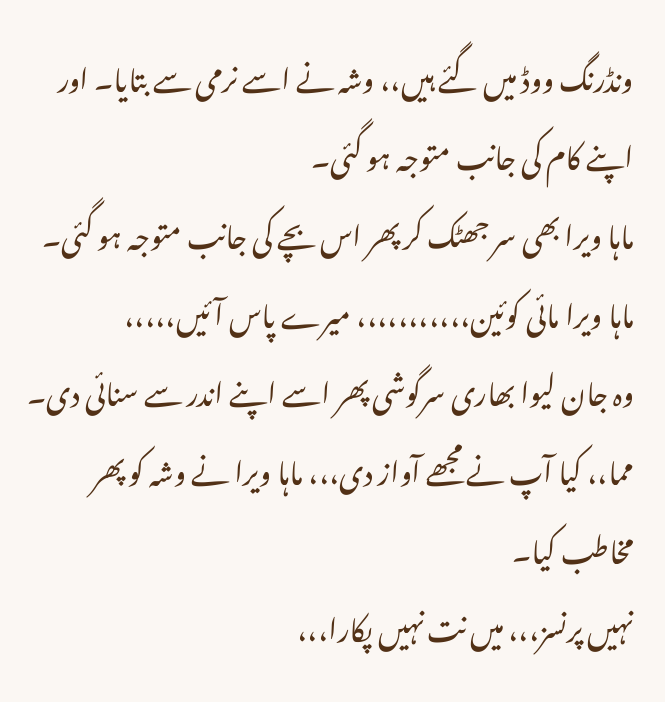ونڈرنگ ووڈ میں گئے ہیں،، وشہ نے اسے نرمی سے بتایا۔ اور اپنے کام کی جانب متوجہ ہو گئی۔
ماہا ویرا بھی سر جھٹک کر پھر اس بچے کی جانب متوجہ ہو گئی۔
ماہا ویرا مائی کوئین،،،،،،،،،،، میرے پاس آئیں،،،،،
وہ جان لیوا بھاری سرگوشی پھر اسے اپنے اندر سے سنائی دی۔
مما،، کیا آپ نے مجھے آواز دی،،، ماہا ویرا نے وشہ کو پھر مخاطب کیا۔
نہیں پرنسز،،، میں نت نہیں پکارا،،،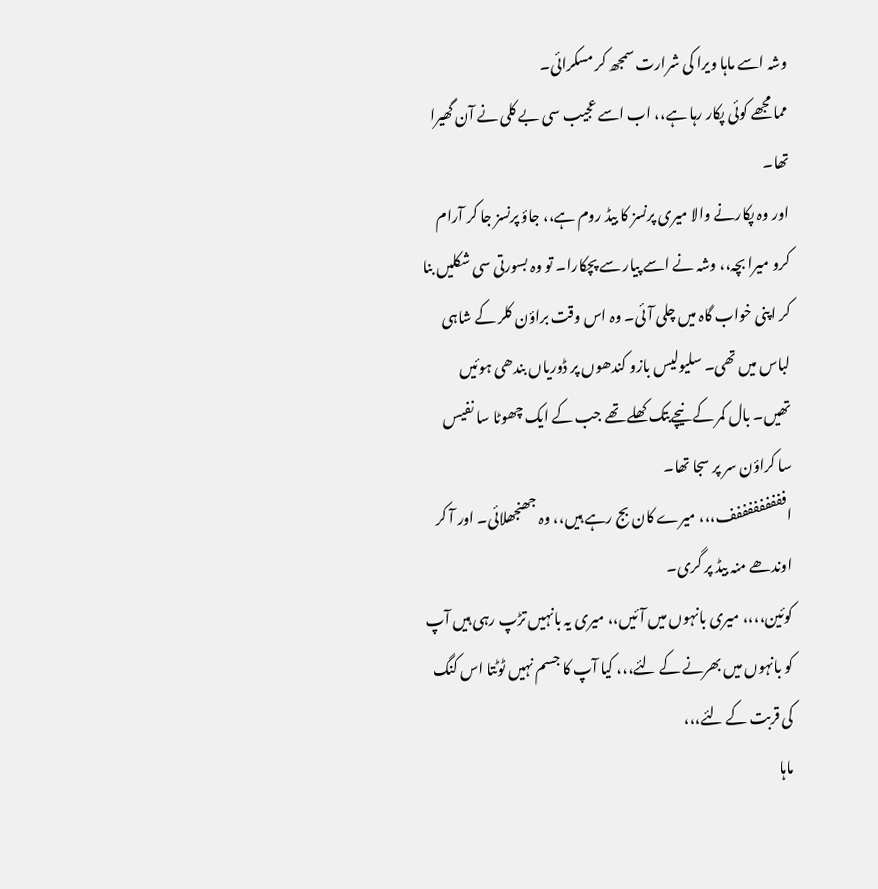وشہ اسے ماہا ویرا کی شرارت سمجھ کر مسکرائی۔
مما مجھے کوئی پکار رہا ہے،، اب اسے عجیب سی بے کلی نے آن گھیرا تھا۔
اور وہ پکارنے والا میری پرنسز کا بیڈ روم ہے،، جاؤ پرنسز جا کر آرام کرو میرا بچہ،، وشہ نے اسے پیار سے پچکارا۔ تو وہ بسورتی سی شکلیں بنا کر اپنی خواب گاہ میں چلی آئی۔ وہ اس وقت براؤن کلر کے شاہی لباس میں تھی۔ سلیولیس بازو کندھوں پر ڈوریاں بندھی ہوئیں تھیں۔ بال کمر کے نیچےبتک کھلے تھے جب کے ایک چھوٹا سا نفیس سا کراؤن سر پر سجا تھا۔
افففففففففف،،، میرے کان بج رہے ہیں،، وہ جھنجھلائی۔ اور آ کر اوندھے منہ بیڈ پر گری۔
کوئین،،،، میری بانہوں میں آئیں،، میری یہ بانہیں تڑپ رہی ہیں آپ کو بانہوں میں بھرنے کے لئے،،، کیا آپ کا جسم نہیں ٹوٹتا اس کنگ کی قربت کے لئے،،،
ماہا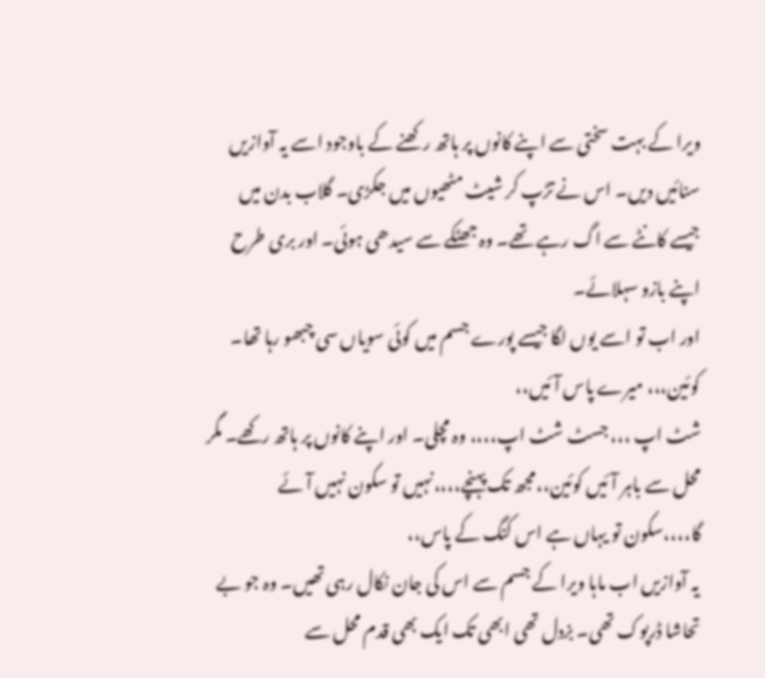ویرا کے بہت سختی سے اپنے کانوں پر ہاتھ رکھنے کے باوجود اسے یہ آوازیں سنائیں دیں۔ اس نے تڑپ کر شیٹ مٹھیوں میں جکڑی۔ گلاب بدن میں جیسے کانٹے سے اگ رہے تھے۔ وہ جھٹکے سے سیدھی ہوئی۔ اور بری طرح اپنے بازو سہلائے۔
اور اب تو اسے یوں لگا جیسے پورے جسم میں کوئی سویاں سی چبھو رہا تھا۔
کوئین،،، میرے پاس آئیں،،
شٹ اپ ،،، جسٹ شٹ اپ،،،، وہ مچلی۔ اور اپنے کانوں پر ہاتھ رکھے۔ مگر
محل سے باہر آئیں کوئین،،مجھ تک پہنچے،،،،نہیں تو سکون نہیں آئے گا،،،،سکون تو یہاں ہے اس کنگ کے پاس،،
یہ آوازیں اب ماہا ویرا کے جسم سے اس کی جان نکال رہی تھیں۔ وہ جو بے تحاشا ڈرپوک تھی۔ بزدل تھی ابھی تک ایک بھی قدم محل سے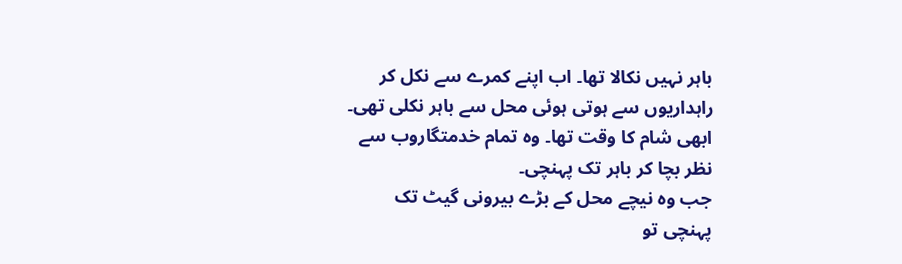باہر نہیں نکالا تھا۔ اب اپنے کمرے سے نکل کر راہداریوں سے ہوتی ہوئی محل سے باہر نکلی تھی۔ ابھی شام کا وقت تھا۔ وہ تمام خدمتگاروب سے نظر بچا کر باہر تک پہنچی۔
جب وہ نیچے محل کے بڑے بیرونی گیٹ تک پہنچی تو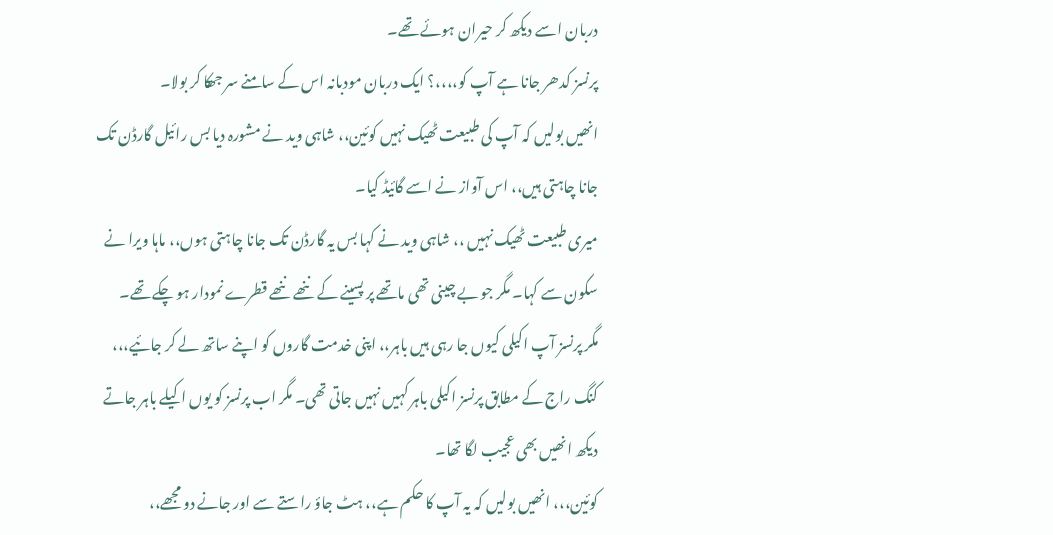دربان اسے دیکھ کر حیران ہوئے تھے۔
پرنسز کدھر جانا ہے آپ کو،،،،؟ ایک دربان مودبانہ اس کے سامنے سر جھکا کر بولا۔
انھیں بولیں کہ آپ کی طبیعت ٹھیک نہیں کوئین،، شاہی وید نے مشورہ دیا بس رائیل گارڈن تک جانا چاہتی ہیں،، اس آواز نے اسے گائیڈ کیا۔
میری طبیعت ٹھیک نہیں ،، شاہی وید نے کہا بس یہ گارڈن تک جانا چاہتی ہوں،، ماہا ویرا نے سکون سے کہا۔ مگر جو بے چینی تھی ماتھے پر پسینے کے ننھے ننھے قطرے نمودار ہو چکے تھے۔
مگر پرنسز آپ اکیلی کیوں جا رہی ہیں باہر،، اپنی خدمت گاروں کو اپنے ساتھ لے کر جائیے،،،
کنگ راج کے مطابق پرنسز اکیلی باہر کہیں نہیں جاتی تھی۔ مگر اب پرنسز کو یوں اکیلے باہر جاتے دیکھ انھیں بھی عجیب لگا تھا۔
کوئین،،، انھیں بولیں کہ یہ آپ کا حکم ہے،، ہٹ جاؤ راستے سے اور جانے دو مجھے،،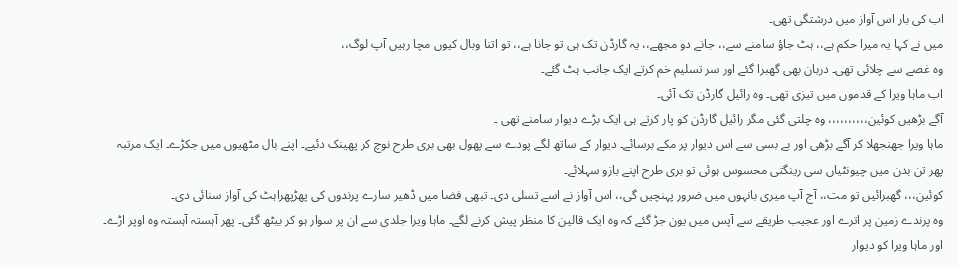اب کی بار اس آواز میں درشتگی تھی۔
میں نے کہا یہ میرا حکم ہے،، ہٹ جاؤ سامنے سے،، جانے دو مجھے،، یہ گارڈن تک ہی تو جانا ہے،، تو اتنا وبال کیوں مچا رہیں آپ لوگ،،
وہ غصے سے چلائی تھی۔ دربان بھی گھبرا گئے اور سر تسلیم خم کرتے ایک جانب ہٹ گئے۔
اب ماہا ویرا کے قدموں میں تیزی تھی۔ وہ رائیل گارڈن تک آئی۔
آگے بڑھیں کوئین،،،،،،،،،، وہ چلتی گئی مگر رائیل گارڈن کو پار کرتے ہی ایک بڑے دیوار سامنے تھی ۔
ماہا ویرا جھنجھلا کر آگے بڑھی اور بے بسی سے اس دیوار پر مکے برسائے۔ دیوار کے ساتھ لگے پودے سے پھول بھی بری طرح نوچ کر پھینک دئیے۔ اپنے بال مٹھیوں میں جکڑے۔ ایک مرتبہ پھر تن بدن میں چیونٹیاں سی رینگتی محسوس ہوئی تو بری طرح اپنے بازو سہلائے۔
کوئین،،، گھبرائیں تو مت،، آج آپ میری بانہوں میں ضرور پہنچیں گی،، اس آواز نے اسے تسلی دی۔ تبھی فضا میں ڈھیر سارے پرندوں کی پھڑپھراہٹ کی آواز سنائی دی۔
وہ پرندے زمین پر اترے اور عجیب طریقے سے آپس میں یون جڑ گئے کہ وہ ایک قالین کا منظر پیش کرنے لگے۔ ماہا ویرا جلدی سے ان پر سوار ہو کر بیٹھ گئی۔ پھر آہستہ آہستہ وہ اوپر اڑے۔ اور ماہا ویرا کو دیوار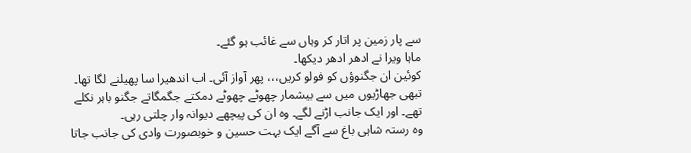سے پار زمین پر اتار کر وہاں سے غائب ہو گئے۔
ماہا ویرا نے ادھر ادھر دیکھا۔
کوئین ان جگنوؤں کو فولو کریں،،، پھر آواز آئی۔ اب اندھیرا سا پھیلنے لگا تھا۔ تبھی جھاڑیوں میں سے بیشمار چھوٹے چھوٹے دمکتے جگمگاتے جگنو باہر نکلے تھے۔ اور ایک جانب اڑنے لگے۔ وہ ان کی پیچھے دیوانہ وار چلتی رہی۔
وہ رستہ شاہی باغ سے آگے ایک بہت حسین و خوبصورت وادی کی جانب جاتا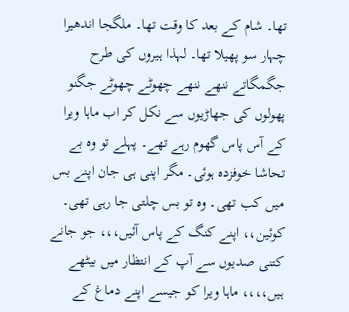تھا۔ شام کے بعد کا وقت تھا۔ ملگجا اندھیرا چہار سو پھیلا تھا۔ لہذا ہیروں کی طرح جگمگاتے ننھے ننھے چھوٹے چھوٹے جگنو پھولوں کی جھاڑیوں سے نکل کر اب ماہا ویرا کے آس پاس گھوم رہے تھے۔ پہلے تو وہ بے تحاشا خوفزدہ ہوئی۔ مگر اپنی ہی جان اپنے بس میں کب تھی۔ وہ تو بس چلتی جا رہی تھی۔
کوئین،، اپنے کنگ کے پاس آئیں،،، جو جانے کتنی صدیوں سے آپ کے انتظار میں بیٹھے ہیں،،،، ماہا ویرا کو جیسے اپنے دماغ کے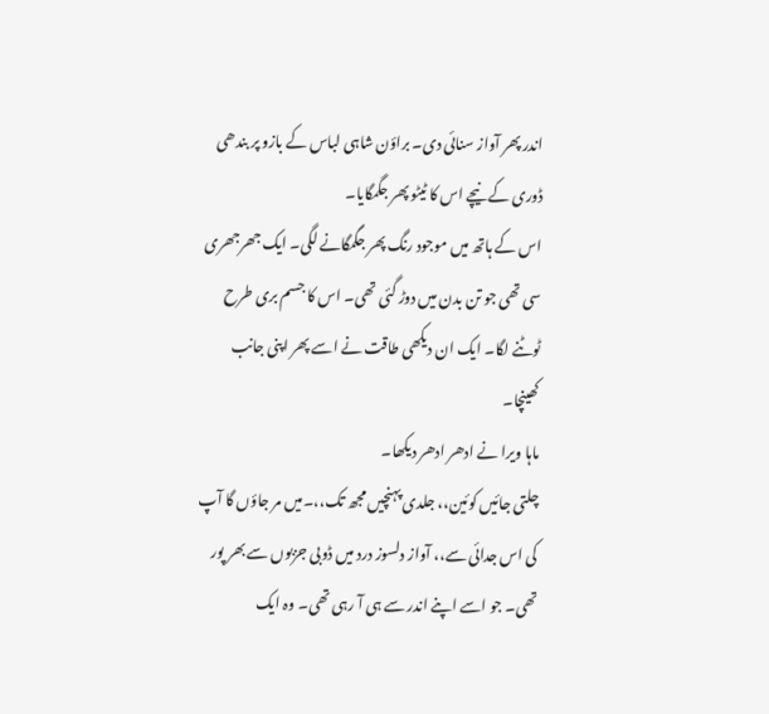اندر پھر آواز سنائی دی۔ براؤن شاہی لباس کے بازو پر بندھی ڈوری کے نیچے اس کا ٹیٹو پھر جگمگایا۔
اس کے ہاتھ میں موجود رنگ پھر جگمگانے لگی۔ ایک جھرجھری سی تھی جو تن بدن میں دوڑ گئی تھی۔ اس کا جسم بری طرح ٹوٹنے لگا۔ ایک ان دیکھی طاقت نے اسے پھر اپنی جانب کھینچا۔
ماہا ویرا نے ادھر ادھر دیکھا۔
چلتی جائیں کوئین،، جلدی پہنچیں مجھ تک،،۔میں مر جاؤں گا آپ کی اس جدائی سے،، آواز دلسوز درد میں ڈوبی جزبوں سے بھر پور تھی۔ جو اسے اپنے اندر سے ہی آ رہی تھی۔ وہ ایک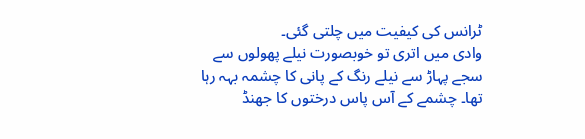ٹرانس کی کیفیت میں چلتی گئی۔
وادی میں اتری تو خوبصورت نیلے پھولوں سے سجے پہاڑ سے نیلے رنگ کے پانی کا چشمہ بہہ رہا تھا۔ چشمے کے آس پاس درختوں کا جھنڈ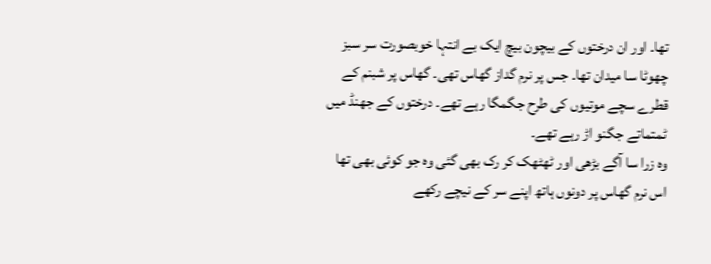تھا۔ اور ان درختوں کے بیچون بیچ ایک بے انتہا خوبصورت سر سبز چھوٹا سا میدان تھا۔ جس پر نرم گداز گھاس تھی۔ گھاس پر شبنم کے قطرے سچے موتیوں کی طرح جگمگا رہے تھے۔ درختوں کے جھنڈ میں ٹمتماتے جگنو اڑ رہے تھے۔
وہ زرا سا آگے بڑھی اور ٹھٹھک کر رک بھی گئی وہ جو کوئی بھی تھا اس نرم گھاس پر دونوں ہاتھ اپنے سر کے نیچے رکھے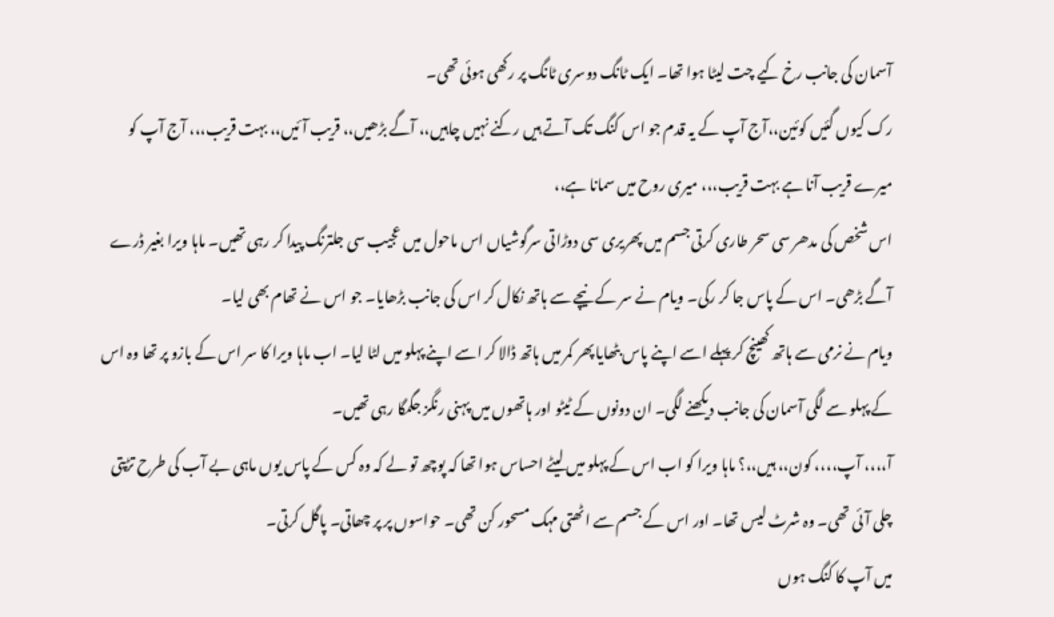آسمان کی جانب رخ کیے چت لیٹا ہوا تھا۔ ایک ٹانگ دوسری ٹانگ پر رکھی ہوئی تھی۔
رک کیوں گئیں کوئین،،آج آپ کے یہ قدم جو اس کنگ تک آتے ہیں رکنے نہیں چاہیں،، آگے بڑھیں،، قریب آئیں،، بہت قریب،،، آج آپ کو میرے قریب آنا ہے بہت قریب،،، میری روح میں سمانا ہے،،
اس شخص کی مدھر سی سحر طاری کرتی جسم میں پھریری سی دوڑاتی سرگوشیاں اس ماحول میں عجیب سی جلترنگ پیدا کر رہی تھیں۔ ماہا ویرا بغیر ڈرے آگے بڑھی۔ اس کے پاس جا کر رکی۔ ویام نے سر کے نیچے سے ہاتھ نکال کر اس کی جانب بڑھایا۔ جو اس نے تھام بھی لیا۔
ویام نے نرمی سے ہاتھ کھینچ کر پہلے اسے اپنے پاس بٹھایا پھر کمر میں ہاتھ ڈالا کر اسے اپنے پہلو میں لٹا لیا۔ اب ماہا ویرا کا سر اس کے بازو پر تھا وہ اس کے پہلو سے لگی آسمان کی جانب دیکھنے لگی۔ ان دونوں کے ٹیٹو اور ہاتھوں میں پہنی رنگز جگمگا رہی تھیں۔
آ،،،، آپ،،،، کون،، ہیں،،؟ ماہا ویرا کو اب اس کے پہلو میں لیٹے احساس ہوا تھا کہ پوچھ تو لے کہ وہ کس کے پاس یوں ماہی بے آب کی طرح تڑپتی چلی آئی تھی۔ وہ شرٹ لیس تھا۔ اور اس کے جسم سے اٹھتی مہک مسحور کن تھی۔ حواسوں پر پر چھاتی۔ پاگل کرتی۔
میں آپ کا کنگ ہوں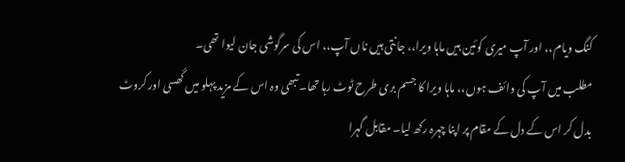کنگ ویام،، اور آپ میری کوئین ہیں ماہا ویرا،، جانتی ہیں ناں آپ،، اس کی سرگوشی جان لیوا تھی۔
مطلب میں آپ کی وائف ہوں،، ماہا ویرا کا جسم بری طرح ٹوٹ رہا تھا۔ تبھی وہ اس کے مزید پہلو میں گھسی اور کروٹ بدل کر اس کے دل کے مقام پر اپنا چہرہ رکھ لیا۔ مقابل گہرا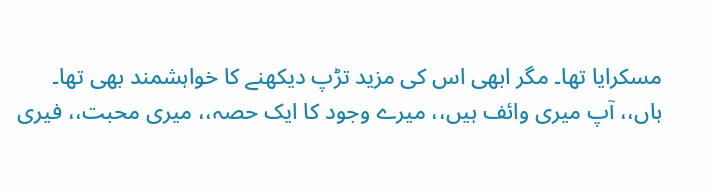مسکرایا تھا۔ مگر ابھی اس کی مزید تڑپ دیکھنے کا خواہشمند بھی تھا۔
ہاں،، آپ میری وائف ہیں،، میرے وجود کا ایک حصہ،، میری محبت،، فیری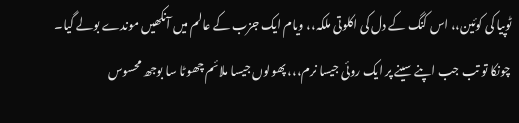ٹوپیا کی کوئین،، اس کنگ کے دل کی اکلوتی ملکہ،، ویام ایک جزب کے عالم میں آنکھیں موندے بولے گیا۔
چونکا تو تب جب اپنے سینے پر ایک روئی جیسا نرم،،، پھولوں جیسا ملائم چھوٹا سا بوجھ محسوس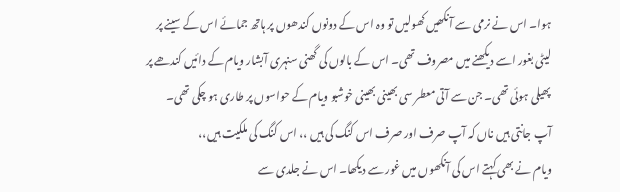ہوا۔ اس نے نرمی سے آنکھیں کھولیں تو وہ اس کے دونوں کندھوں پر ہاتھ جمائے اس کے سینے پر لیٹی بغور اسے دیکھنے میں مصروف تھی۔ اس کے بالوں کی گھنی سنہری آبشار ویام کے دائیں کندھے پر پھیلی ہوئی تھی۔ جن سے آتی معطر سی بھینی بھینی خوشبو ویام کے حواسوں پر طاری ہو چکی تھی۔
آپ جانتی ہیں ناں کہ آپ صرف اور صرف اس کنگ کی ہیں ،، اس کنگ کی ملکیت ہیں،،
ویام نے بھی کہتے اس کی آنکھوں میں غور سے دیکھا۔ اس نے جلدی سے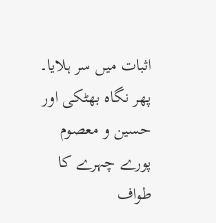اثبات میں سر ہلایا۔ پھر نگاہ بھٹکی اور حسین و معصوم پورے چہرے کا طواف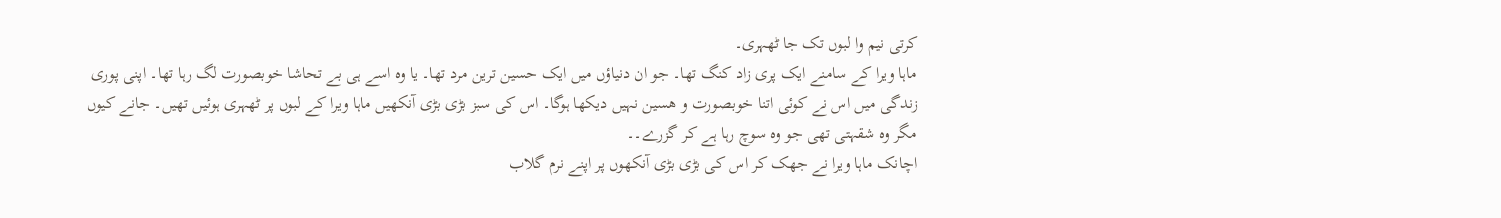کرتی نیم وا لبوں تک جا ٹھہری۔
ماہا ویرا کے سامنے ایک پری زاد کنگ تھا۔ جو ان دنیاؤں میں ایک حسین ترین مرد تھا۔ یا وہ اسے ہی بے تحاشا خوبصورت لگ رہا تھا۔ اپنی پوری زندگی میں اس نے کوئی اتنا خوبصورت و ھسین نہیں دیکھا ہوگا۔ اس کی سبز بڑی بڑی آنکھیں ماہا ویرا کے لبوں پر ٹھہری ہوئیں تھیں۔ جانے کیوں مگر وہ شقہتی تھی جو وہ سوچ رہا ہے کر گزرے۔۔
اچانک ماہا ویرا نے جھک کر اس کی بڑی بڑی آنکھوں پر اپنے نرم گلاب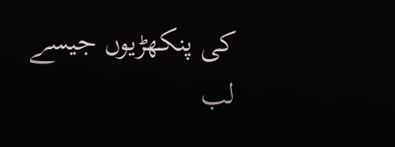کی پنکھڑیوں جیسے لب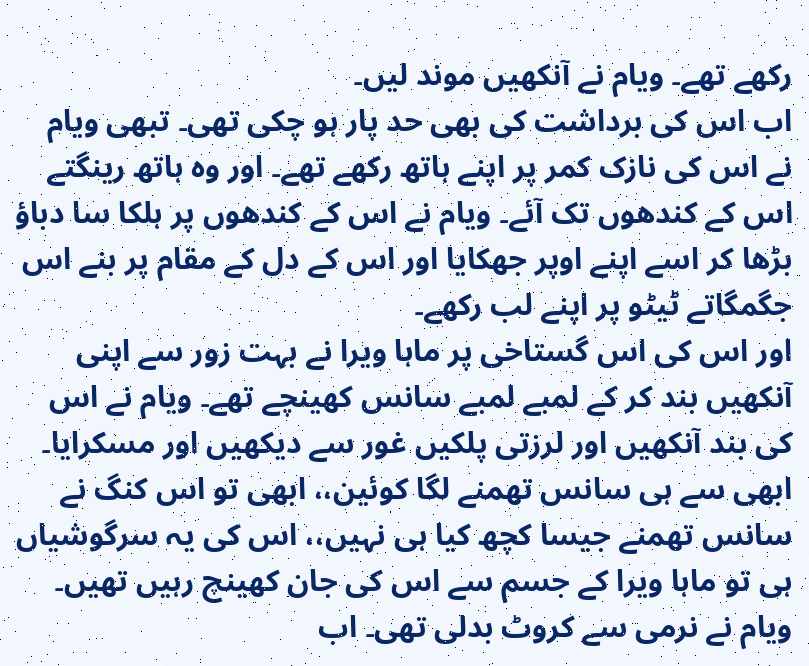رکھے تھے۔ ویام نے آنکھیں موند لیں۔
اب اس کی برداشت کی بھی حد پار ہو چکی تھی۔ تبھی ویام نے اس کی نازک کمر پر اپنے ہاتھ رکھے تھے۔ اور وہ ہاتھ رینگتے اس کے کندھوں تک آئے۔ ویام نے اس کے کندھوں پر ہلکا سا دباؤ بڑھا کر اسے اپنے اوپر جھکایا اور اس کے دل کے مقام پر بنے اس جگمگاتے ٹیٹو پر اپنے لب رکھے۔
اور اس کی اس گستاخی پر ماہا ویرا نے بہت زور سے اپنی آنکھیں بند کر کے لمبے لمبے سانس کھینچے تھے۔ ویام نے اس کی بند آنکھیں اور لرزتی پلکیں غور سے دیکھیں اور مسکرایا۔
ابھی سے ہی سانس تھمنے لگا کوئین،، ابھی تو اس کنگ نے سانس تھمنے جیسا کچھ کیا ہی نہیں،، اس کی یہ سرگوشیاں ہی تو ماہا ویرا کے جسم سے اس کی جان کھینچ رہیں تھیں۔
ویام نے نرمی سے کروٹ بدلی تھی۔ اب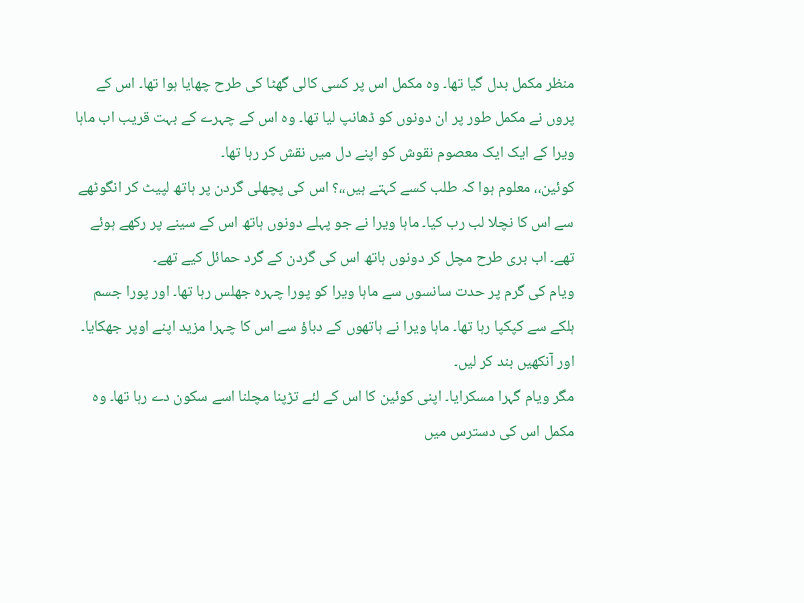منظر مکمل بدل گیا تھا۔ وہ مکمل اس پر کسی کالی گھٹا کی طرح چھایا ہوا تھا۔ اس کے پروں نے مکمل طور پر ان دونوں کو ڈھانپ لیا تھا۔ وہ اس کے چہرے کے بہت قریب اب ماہا ویرا کے ایک ایک معصوم نقوش کو اپنے دل میں نقش کر رہا تھا۔
کوئین،، معلوم ہوا کہ طلب کسے کہتے ہیں،،؟ اس کی پچھلی گردن پر ہاتھ لپیٹ کر انگوٹھے سے اس کا نچلا لب رب کیا۔ ماہا ویرا نے جو پہلے دونوں ہاتھ اس کے سینے پر رکھے ہوئے تھے۔ اب بری طرح مچل کر دونوں ہاتھ اس کی گردن کے گرد حمائل کیے تھے۔
ویام کی گرم پر حدت سانسوں سے ماہا ویرا کو پورا چہرہ جھلس رہا تھا۔ اور پورا جسم ہلکے سے کپکپا رہا تھا۔ ماہا ویرا نے ہاتھوں کے دباؤ سے اس کا چہرا مزید اپنے اوپر جھکایا۔ اور آنکھیں بند کر لیں۔
مگر ویام گہرا مسکرایا۔ اپنی کوئین کا اس کے لئے تڑپنا مچلنا اسے سکون دے رہا تھا۔ وہ مکمل اس کی دسترس میں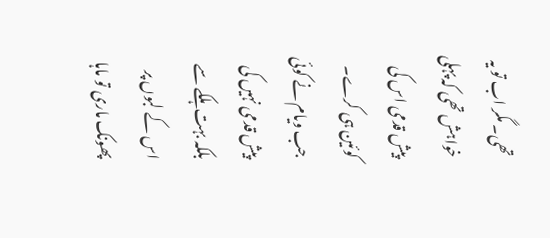تھی۔ مگر اب تو یہ خواہش تھی کہ پہلی پیش قدمی اس کی کوئین ہی کرے۔
جب ویام نے کوئی پیش قدمی نہیں کی بلکہ بہت ہلکے سے اس کے لبوں پر پھونک ماری تو ماہا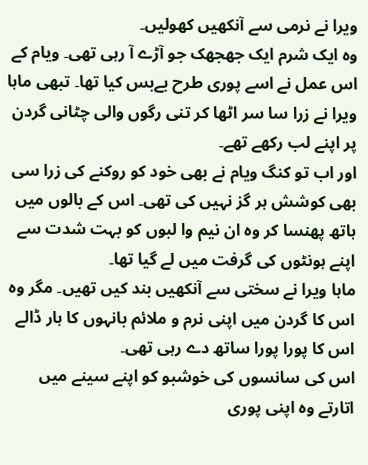ویرا نے نرمی سے آنکھیں کھولیں۔
وہ ایک شرم ایک جھجھک جو آڑے آ رہی تھی۔ ویام کے اس عمل نے اسے پوری طرح بےبس کیا تھا۔ تبھی ماہا ویرا نے زرا سا سر اٹھا کر تنی رگوں والی چٹانی گردن پر اپنے لب رکھے تھے۔
اور اب تو کنگ ویام نے بھی خود کو روکنے کی زرا سی بھی کوشش ہر گز نہیں کی تھی۔ اس کے بالوں میں ہاتھ پھنسا کر وہ ان نیم وا لبوں کو بہت شدت سے اپنے ہونٹوں کی گرفت میں لے گیا تھا۔
ماہا ویرا نے سختی سے آنکھیں بند کیں تھیں۔ مگر وہ اس کا گردن میں اپنی نرم و ملائم بانہوں کا ہار ڈالے اس کا پورا پورا ساتھ دے رہی تھی۔
اس کی سانسوں کی خوشبو کو اپنے سینے میں اتارتے وہ اپنی پوری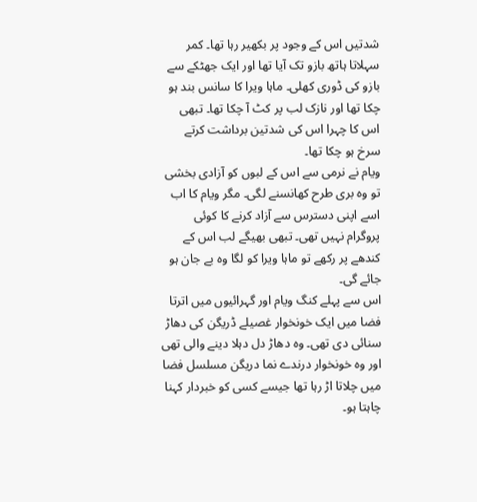شدتیں اس کے وجود پر بکھیر رہا تھا۔ کمر سہلاتا ہاتھ بازو تک آیا تھا اور ایک جھٹکے سے بازو کی ڈوری کھلی۔ ماہا ویرا کا سانس بند ہو چکا تھا اور نازک لب پر کٹ آ چکا تھا۔ تبھی اس کا چہرا اس کی شدتین برداشت کرتے سرخ ہو چکا تھا۔
ویام نے نرمی سے اس کے لبوں کو آزادی بخشی تو وہ بری طرح کھانسنے لگی۔ مگر ویام کا اب اسے اپنی دسترس سے آزاد کرنے کا کوئی پروگرام نہیں تھی۔ تبھی بھیگے لب اس کے کندھے پر رکھے تو ماہا ویرا کو لگا وہ بے جان ہو جائے گی۔
اس سے پہلے کنگ ویام اور گہرائیوں میں اترتا فضا میں ایک خونخوار غصیلے ڈریگن کی دھاڑ سنائی دی تھی۔ وہ دھاڑ دل دہلا دینے والی تھی اور وہ خونخوار درندے نما دریگن مسلسل فضا میں چلاتا اڑ رہا تھا جیسے کسی کو خبردار کہنا چاہتا ہو۔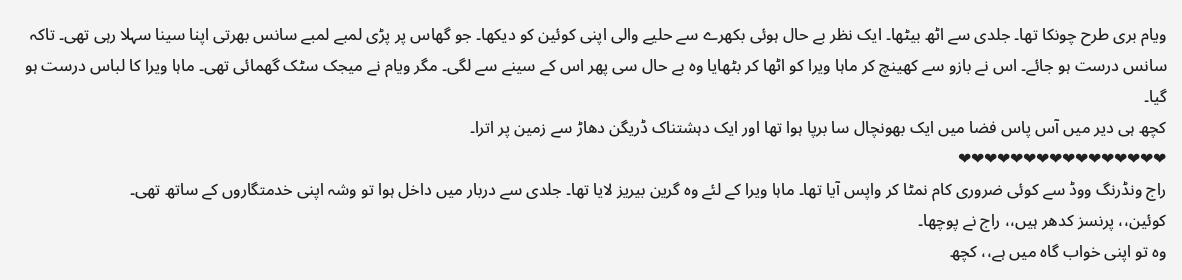ویام بری طرح چونکا تھا۔ جلدی سے اٹھ بیٹھا۔ ایک نظر بے حال ہوئی بکھرے سے حلیے والی اپنی کوئین کو دیکھا۔ جو گھاس پر پڑی لمبے لمبے سانس بھرتی اپنا سینا سہلا رہی تھی۔ تاکہ سانس درست ہو جائے۔ اس نے بازو سے کھینچ کر ماہا ویرا کو اٹھا کر بٹھایا وہ بے حال سی پھر اس کے سینے سے لگی۔ مگر ویام نے میجک سٹک گھمائی تھی۔ ماہا ویرا کا لباس درست ہو گیا۔
کچھ ہی دیر میں آس پاس فضا میں ایک بھونچال سا برپا ہوا تھا اور ایک دہشتناک ڈریگن دھاڑ سے زمین پر اترا۔
❤❤❤❤❤❤❤❤❤❤❤❤❤❤❤❤
راج ونڈرنگ ووڈ سے کوئی ضروری کام نمٹا کر واپس آیا تھا۔ ماہا ویرا کے لئے وہ گرین بیریز لایا تھا۔ جلدی سے دربار میں داخل ہوا تو وشہ اپنی خدمتگاروں کے ساتھ تھی۔
کوئین،، پرنسز کدھر ہیں،، راج نے پوچھا۔
وہ تو اپنی خواب گاہ میں ہے،، کچھ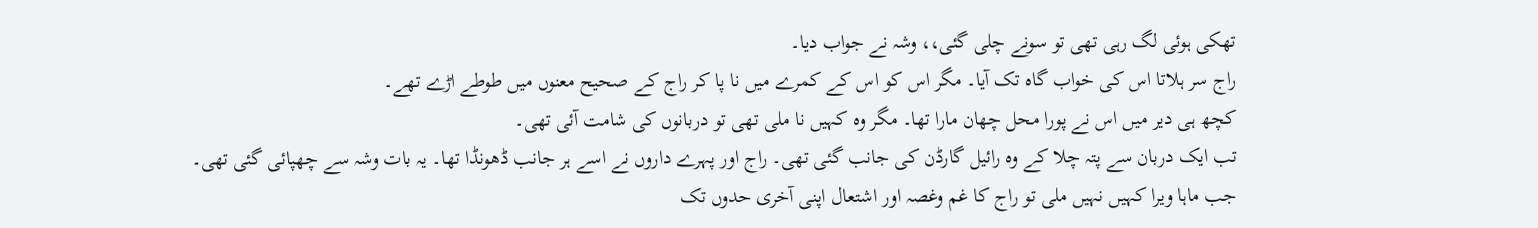تھکی ہوئی لگ رہی تھی تو سونے چلی گئی،، وشہ نے جواب دیا۔
راج سر ہلاتا اس کی خواب گاہ تک آیا۔ مگر اس کو اس کے کمرے میں نا پا کر راج کے صحیح معنوں میں طوطے اڑے تھے۔
کچھ ہی دیر میں اس نے پورا محل چھان مارا تھا۔ مگر وہ کہیں نا ملی تھی تو دربانوں کی شامت آئی تھی۔
تب ایک دربان سے پتہ چلا کے وہ رائیل گارڈن کی جانب گئی تھی۔ راج اور پہرے داروں نے اسے ہر جانب ڈھونڈا تھا۔ یہ بات وشہ سے چھپائی گئی تھی۔
جب ماہا ویرا کہیں نہیں ملی تو راج کا غم وغصہ اور اشتعال اپنی آخری حدوں تک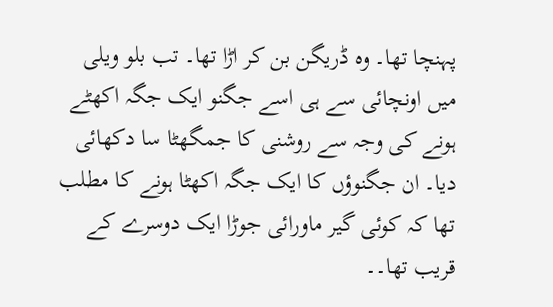پہنچا تھا۔ وہ ڈریگن بن کر اڑا تھا۔ تب بلو ویلی میں اونچائی سے ہی اسے جگنو ایک جگہ اکھٹے ہونے کی وجہ سے روشنی کا جمگھٹا سا دکھائی دیا۔ ان جگنوؤں کا ایک جگہ اکھٹا ہونے کا مطلب تھا کہ کوئی گیر ماورائی جوڑا ایک دوسرے کے قریب تھا۔۔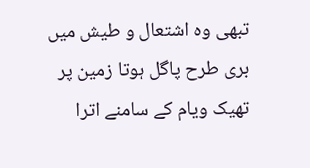تبھی وہ اشتعال و طیش میں بری طرح پاگل ہوتا زمین پر تھیک ویام کے سامنے اترا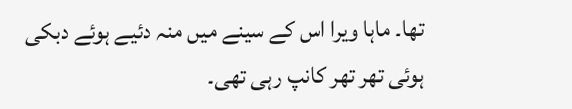تھا۔ ماہا ویرا اس کے سینے میں منہ دئیے ہوئے دبکی ہوئی تھر تھر کانپ رہی تھی۔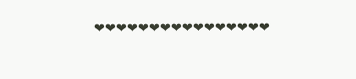❤❤❤❤❤❤❤❤❤❤❤❤❤❤❤❤